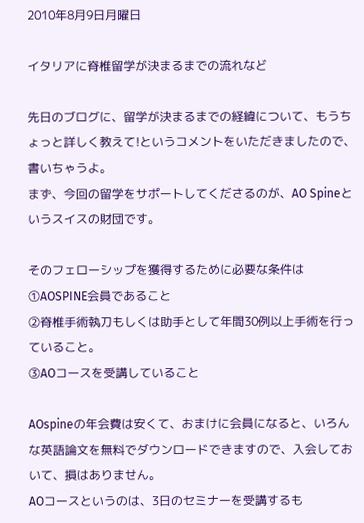2010年8月9日月曜日

イタリアに脊椎留学が決まるまでの流れなど

先日のブログに、留学が決まるまでの経緯について、もうちょっと詳しく教えて!というコメントをいただきましたので、書いちゃうよ。
まず、今回の留学をサポートしてくださるのが、AO Spineというスイスの財団です。

そのフェローシップを獲得するために必要な条件は
①AOSPINE会員であること
②脊椎手術執刀もしくは助手として年間30例以上手術を行っていること。
③AOコースを受講していること

AOspineの年会費は安くて、おまけに会員になると、いろんな英語論文を無料でダウンロードできますので、入会しておいて、損はありません。
AOコースというのは、3日のセミナーを受講するも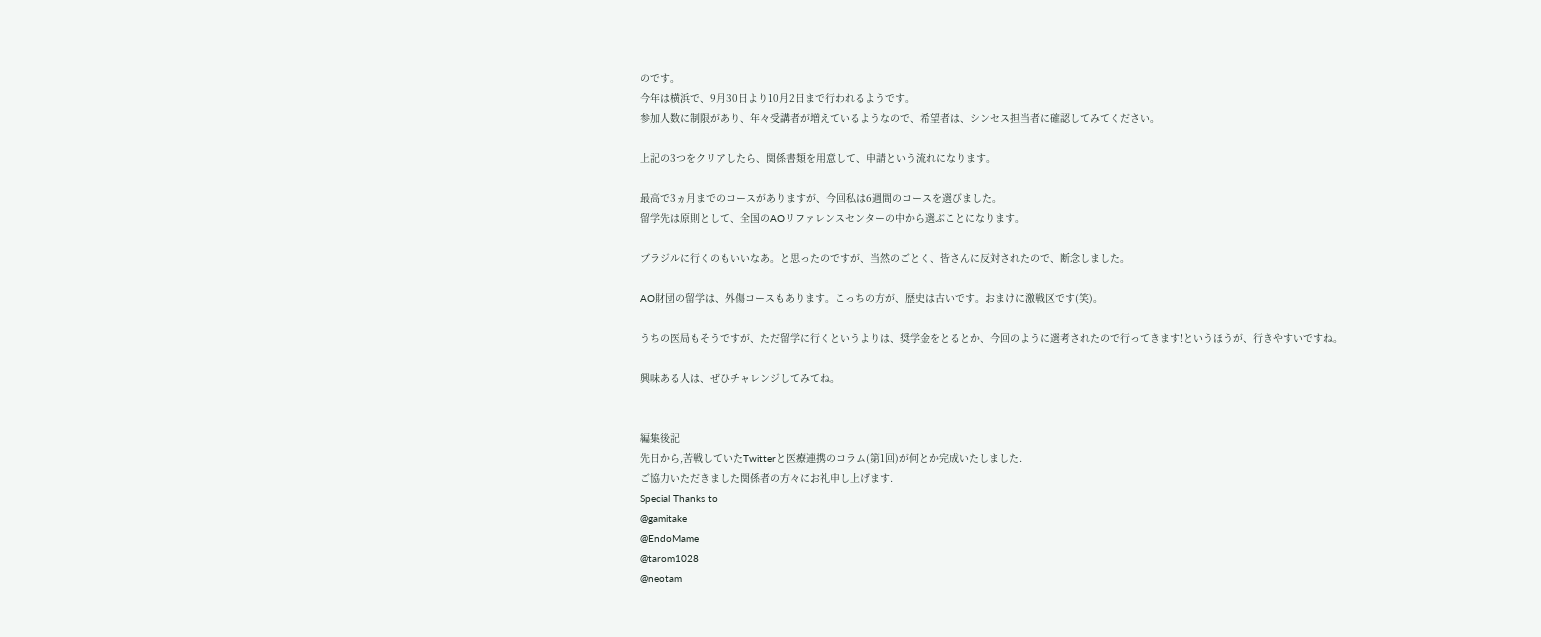のです。
今年は横浜で、9月30日より10月2日まで行われるようです。
参加人数に制限があり、年々受講者が増えているようなので、希望者は、シンセス担当者に確認してみてください。

上記の3つをクリアしたら、関係書類を用意して、申請という流れになります。

最高で3ヵ月までのコースがありますが、今回私は6週間のコースを選びました。
留学先は原則として、全国のAOリファレンスセンターの中から選ぶことになります。

ブラジルに行くのもいいなあ。と思ったのですが、当然のごとく、皆さんに反対されたので、断念しました。

AO財団の留学は、外傷コースもあります。こっちの方が、歴史は古いです。おまけに激戦区です(笑)。

うちの医局もそうですが、ただ留学に行くというよりは、奨学金をとるとか、今回のように選考されたので行ってきます!というほうが、行きやすいですね。

興味ある人は、ぜひチャレンジしてみてね。


編集後記
先日から,苦戦していたTwitterと医療連携のコラム(第1回)が何とか完成いたしました.
ご協力いただきました関係者の方々にお礼申し上げます.
Special Thanks to
@gamitake
@EndoMame
@tarom1028
@neotam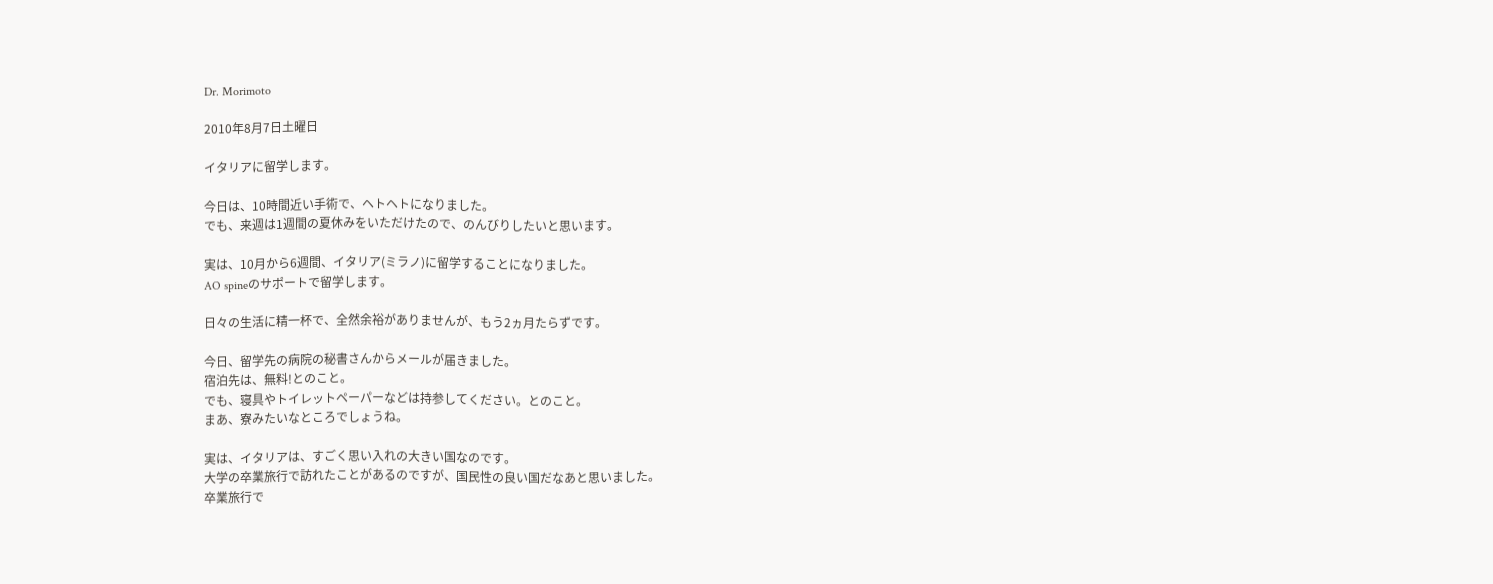Dr. Morimoto

2010年8月7日土曜日

イタリアに留学します。

今日は、10時間近い手術で、ヘトヘトになりました。
でも、来週は1週間の夏休みをいただけたので、のんびりしたいと思います。

実は、10月から6週間、イタリア(ミラノ)に留学することになりました。
AO spineのサポートで留学します。

日々の生活に精一杯で、全然余裕がありませんが、もう2ヵ月たらずです。

今日、留学先の病院の秘書さんからメールが届きました。
宿泊先は、無料!とのこと。
でも、寝具やトイレットペーパーなどは持参してください。とのこと。
まあ、寮みたいなところでしょうね。

実は、イタリアは、すごく思い入れの大きい国なのです。
大学の卒業旅行で訪れたことがあるのですが、国民性の良い国だなあと思いました。
卒業旅行で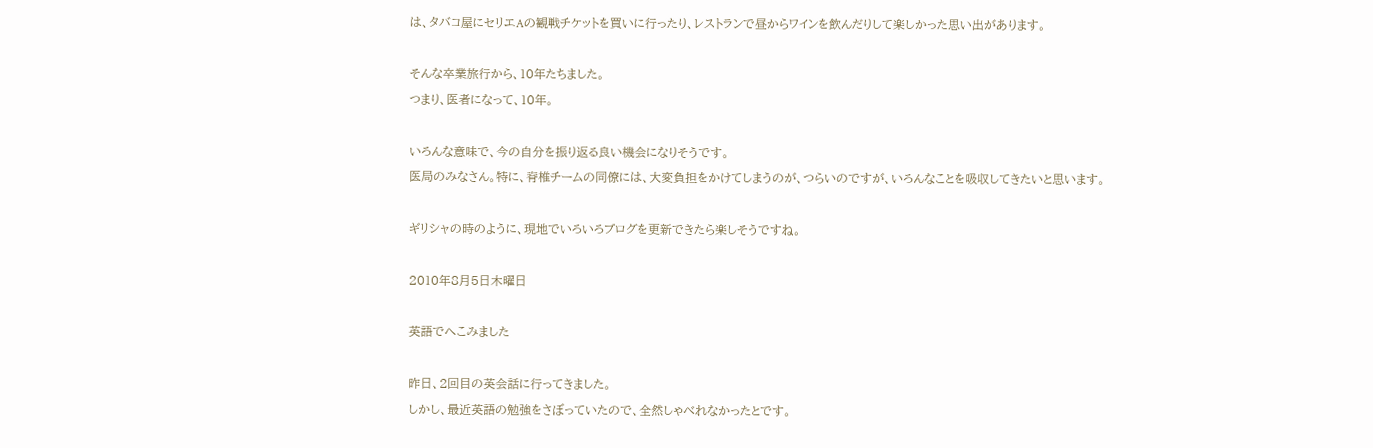は、タバコ屋にセリエAの観戦チケットを買いに行ったり、レストランで昼からワインを飲んだりして楽しかった思い出があります。

そんな卒業旅行から、10年たちました。
つまり、医者になって、10年。

いろんな意味で、今の自分を振り返る良い機会になりそうです。
医局のみなさん。特に、脊椎チームの同僚には、大変負担をかけてしまうのが、つらいのですが、いろんなことを吸収してきたいと思います。

ギリシャの時のように、現地でいろいろブログを更新できたら楽しそうですね。

2010年8月5日木曜日

英語でへこみました

昨日、2回目の英会話に行ってきました。
しかし、最近英語の勉強をさぼっていたので、全然しゃべれなかったとです。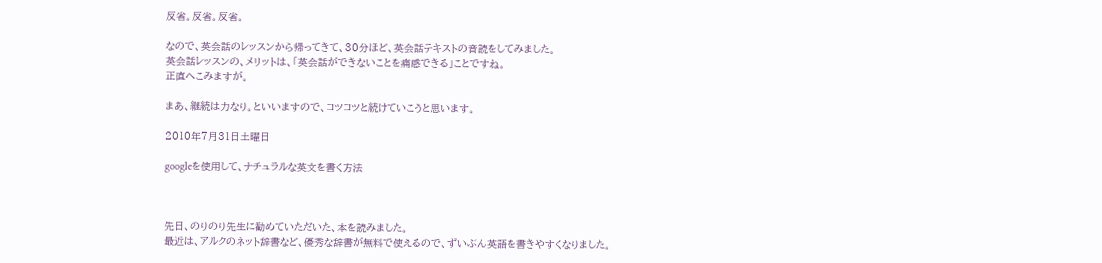反省。反省。反省。

なので、英会話のレッスンから帰ってきて、30分ほど、英会話テキストの音読をしてみました。
英会話レッスンの、メリットは、「英会話ができないことを痛感できる」ことですね。
正直へこみますが。

まあ、継続は力なり。といいますので、コツコツと続けていこうと思います。

2010年7月31日土曜日

googleを使用して、ナチュラルな英文を書く方法



先日、のりのり先生に勧めていただいた、本を読みました。
最近は、アルクのネット辞書など、優秀な辞書が無料で使えるので、ずいぶん英語を書きやすくなりました。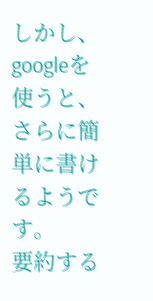しかし、googleを使うと、さらに簡単に書けるようです。
要約する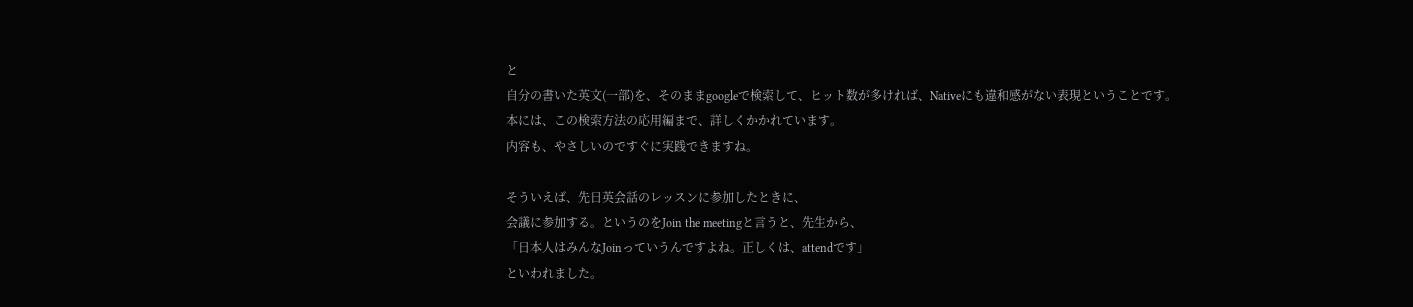と
自分の書いた英文(一部)を、そのままgoogleで検索して、ヒット数が多ければ、Nativeにも違和感がない表現ということです。
本には、この検索方法の応用編まで、詳しくかかれています。
内容も、やさしいのですぐに実践できますね。

そういえば、先日英会話のレッスンに参加したときに、
会議に参加する。というのをJoin the meetingと言うと、先生から、
「日本人はみんなJoinっていうんですよね。正しくは、attendです」
といわれました。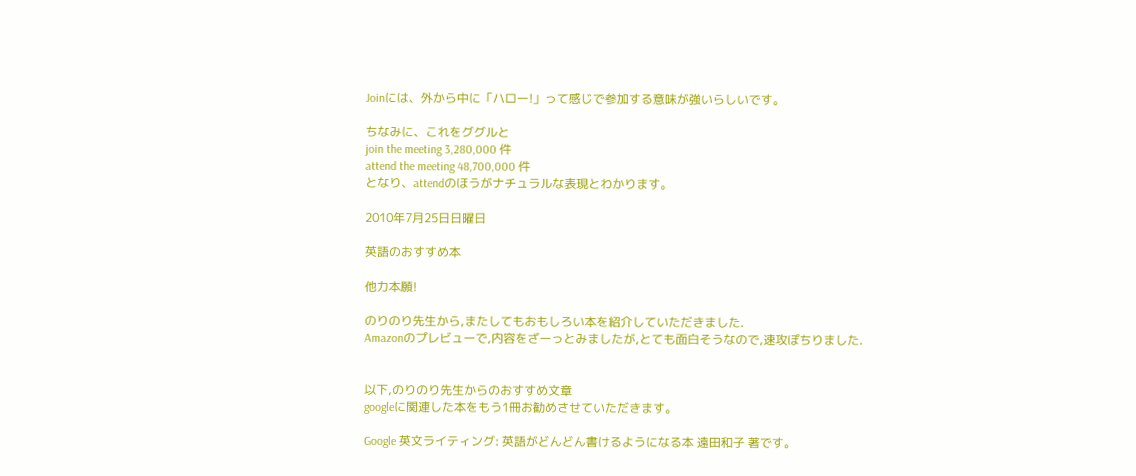Joinには、外から中に「ハロー!」って感じで参加する意味が強いらしいです。

ちなみに、これをググルと
join the meeting 3,280,000 件
attend the meeting 48,700,000 件
となり、attendのほうがナチュラルな表現とわかります。

2010年7月25日日曜日

英語のおすすめ本

他力本願!

のりのり先生から,またしてもおもしろい本を紹介していただきました.
Amazonのプレビューで,内容をざーっとみましたが,とても面白そうなので,速攻ぽちりました.


以下,のりのり先生からのおすすめ文章
googleに関連した本をもう1冊お勧めさせていただきます。

Google 英文ライティング: 英語がどんどん書けるようになる本 遠田和子 著です。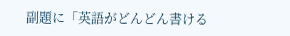副題に「英語がどんどん書ける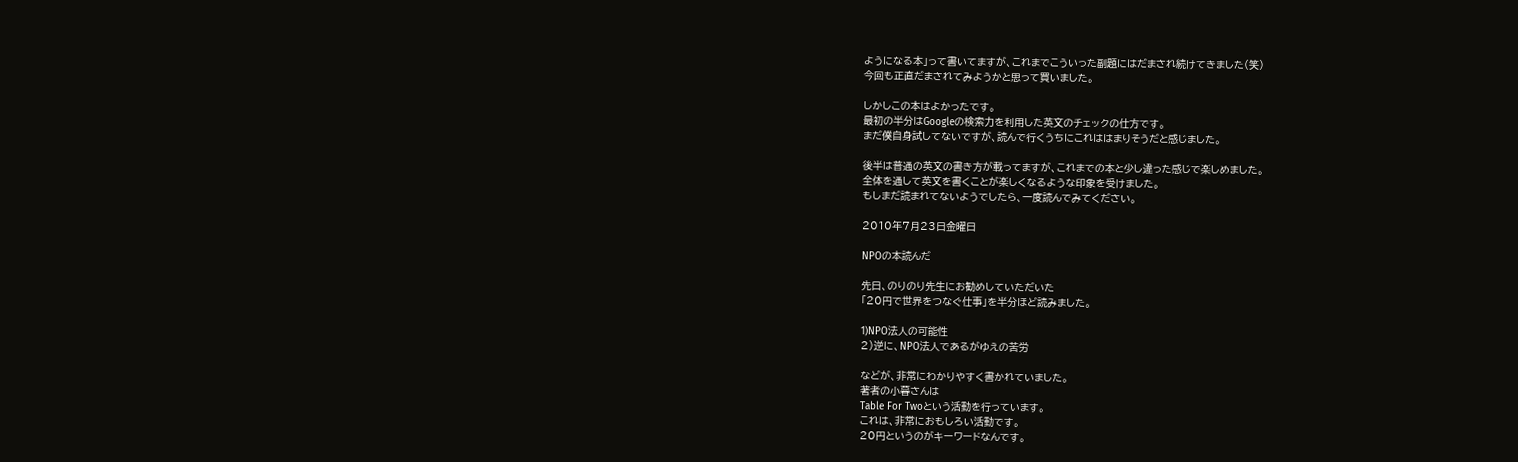ようになる本」って書いてますが、これまでこういった副題にはだまされ続けてきました(笑)
今回も正直だまされてみようかと思って買いました。

しかしこの本はよかったです。
最初の半分はGoogleの検索力を利用した英文のチェックの仕方です。
まだ僕自身試してないですが、読んで行くうちにこれははまりそうだと感じました。

後半は普通の英文の書き方が載ってますが、これまでの本と少し違った感じで楽しめました。
全体を通して英文を書くことが楽しくなるような印象を受けました。
もしまだ読まれてないようでしたら、一度読んでみてください。

2010年7月23日金曜日

NPOの本読んだ

先日、のりのり先生にお勧めしていただいた
「20円で世界をつなぐ仕事」を半分ほど読みました。

1)NPO法人の可能性
2)逆に、NPO法人であるがゆえの苦労

などが、非常にわかりやすく書かれていました。
著者の小暮さんは
Table For Twoという活動を行っています。
これは、非常におもしろい活動です。
20円というのがキーワードなんです。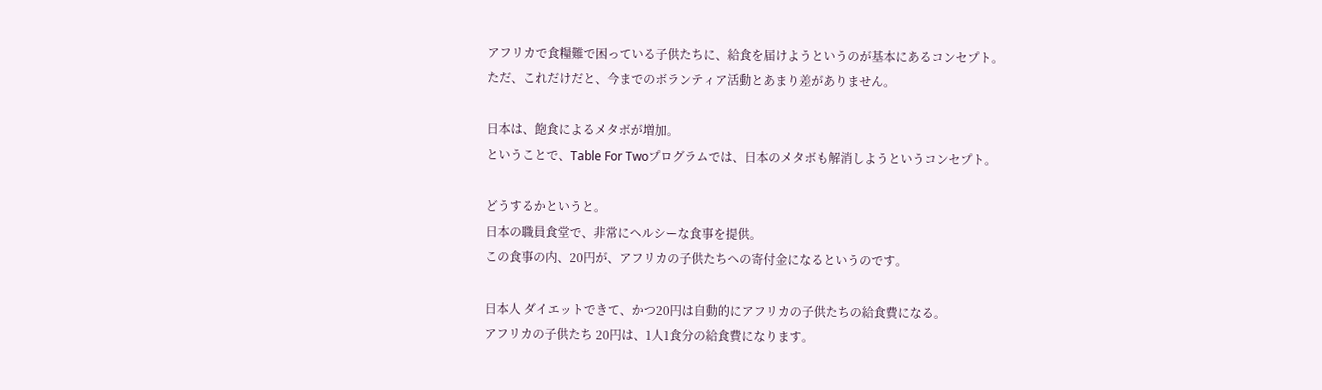アフリカで食糧難で困っている子供たちに、給食を届けようというのが基本にあるコンセプト。
ただ、これだけだと、今までのボランティア活動とあまり差がありません。

日本は、飽食によるメタボが増加。
ということで、Table For Twoプログラムでは、日本のメタボも解消しようというコンセプト。

どうするかというと。
日本の職員食堂で、非常にヘルシーな食事を提供。
この食事の内、20円が、アフリカの子供たちへの寄付金になるというのです。

日本人 ダイエットできて、かつ20円は自動的にアフリカの子供たちの給食費になる。
アフリカの子供たち 20円は、1人1食分の給食費になります。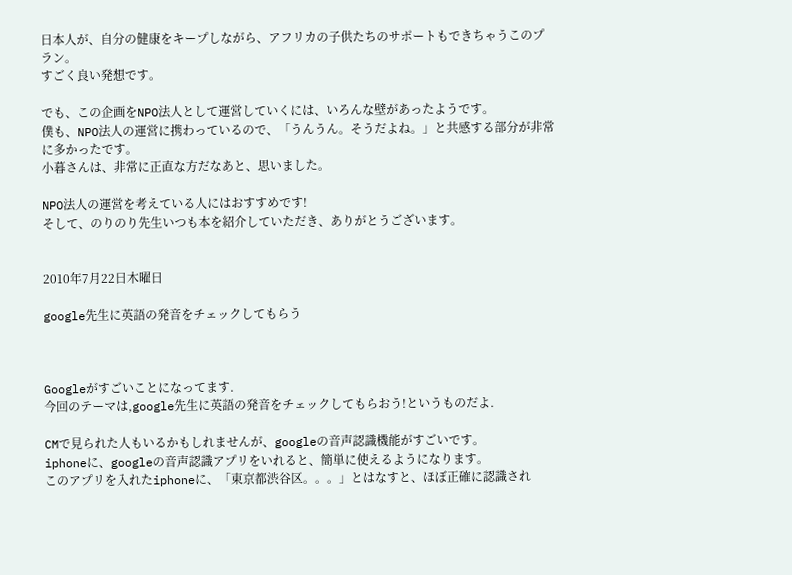日本人が、自分の健康をキープしながら、アフリカの子供たちのサポートもできちゃうこのプラン。
すごく良い発想です。

でも、この企画をNPO法人として運営していくには、いろんな壁があったようです。
僕も、NPO法人の運営に携わっているので、「うんうん。そうだよね。」と共感する部分が非常に多かったです。
小暮さんは、非常に正直な方だなあと、思いました。

NPO法人の運営を考えている人にはおすすめです!
そして、のりのり先生いつも本を紹介していただき、ありがとうございます。


2010年7月22日木曜日

google先生に英語の発音をチェックしてもらう



Googleがすごいことになってます.
今回のテーマは,google先生に英語の発音をチェックしてもらおう!というものだよ.

CMで見られた人もいるかもしれませんが、googleの音声認識機能がすごいです。
iphoneに、googleの音声認識アプリをいれると、簡単に使えるようになります。
このアプリを入れたiphoneに、「東京都渋谷区。。。」とはなすと、ほぼ正確に認識され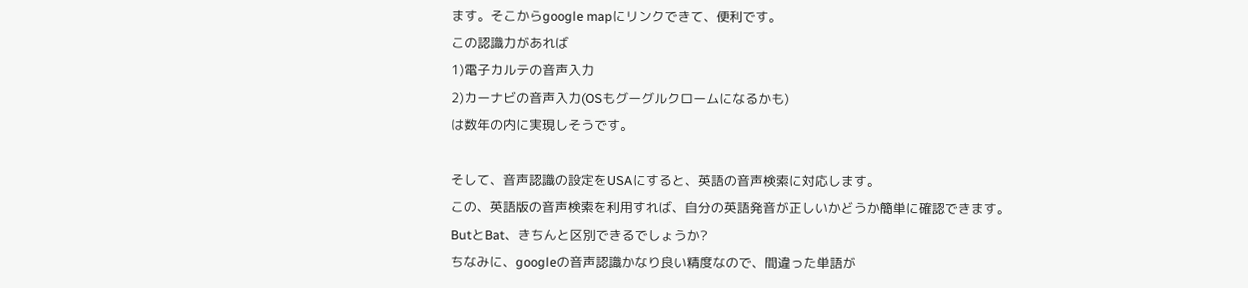ます。そこからgoogle mapにリンクできて、便利です。
この認識力があれば
1)電子カルテの音声入力
2)カーナビの音声入力(OSもグーグルクロームになるかも)
は数年の内に実現しそうです。

そして、音声認識の設定をUSAにすると、英語の音声検索に対応します。
この、英語版の音声検索を利用すれば、自分の英語発音が正しいかどうか簡単に確認できます。
ButとBat、きちんと区別できるでしょうか?
ちなみに、googleの音声認識かなり良い精度なので、間違った単語が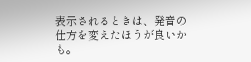表示されるときは、発音の仕方を変えたほうが良いかも。